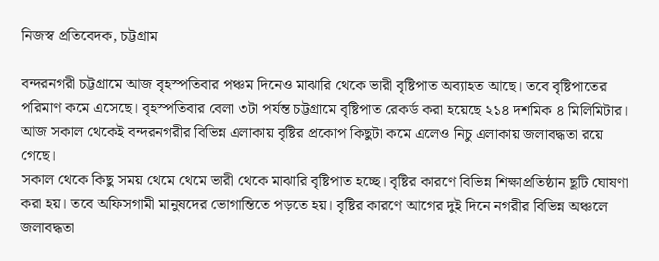নিজস্ব প্রতিবেদক, চট্টগ্রাম

বন্দরনগরী চট্টগ্রামে আজ বৃহস্পতিবার পঞ্চম দিনেও মাঝারি থেকে ভারী বৃষ্টিপাত অব্যাহত আছে। তবে বৃষ্টিপাতের পরিমাণ কমে এসেছে। বৃহস্পতিবার বেলা ৩টা পর্যন্ত চট্টগ্রামে বৃষ্টিপাত রেকর্ড করা হয়েছে ২১৪ দশমিক ৪ মিলিমিটার।
আজ সকাল থেকেই বন্দরনগরীর বিভিন্ন এলাকায় বৃষ্টির প্রকোপ কিছুটা কমে এলেও নিচু এলাকায় জলাবদ্ধতা রয়ে গেছে।
সকাল থেকে কিছু সময় থেমে থেমে ভারী থেকে মাঝারি বৃষ্টিপাত হচ্ছে। বৃষ্টির কারণে বিভিন্ন শিক্ষাপ্রতিষ্ঠান ছূটি ঘোষণা করা হয়। তবে অফিসগামী মানুষদের ভোগান্তিতে পড়তে হয়। বৃষ্টির কারণে আগের দুই দিনে নগরীর বিভিন্ন অঞ্চলে জলাবদ্ধতা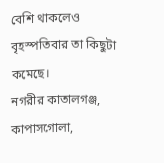বেশি থাকলেও বৃহস্পতিবার তা কিছুটা কমেছে।
নগরীর কাতালগঞ্জ, কাপাসগোলা,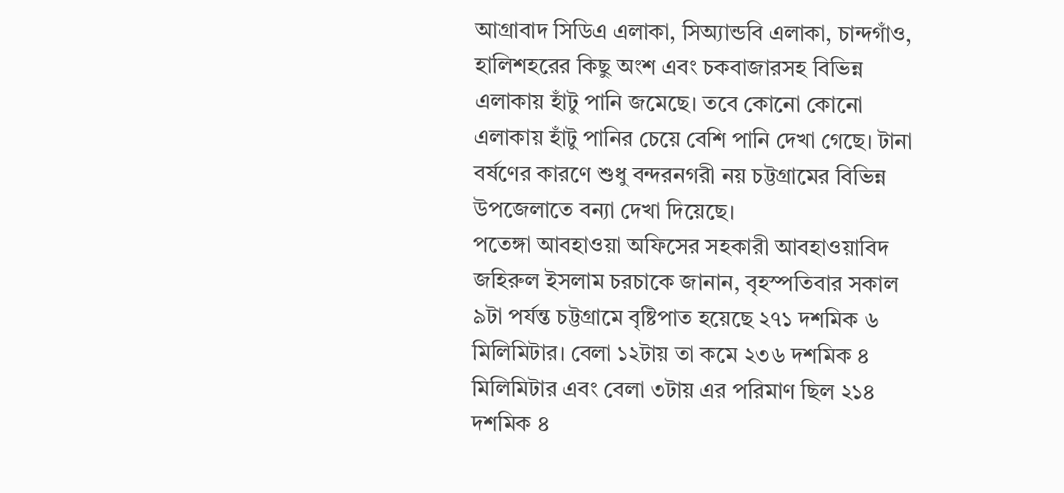আগ্রাবাদ সিডিএ এলাকা, সিঅ্যান্ডবি এলাকা, চান্দগাঁও, হালিশহরের কিছু অংশ এবং চকবাজারসহ বিভিন্ন এলাকায় হাঁটু পানি জমেছে। তবে কোনো কোনো এলাকায় হাঁটু পানির চেয়ে বেশি পানি দেখা গেছে। টানা বর্ষণের কারণে শুধু বন্দরনগরী নয় চট্টগ্রামের বিভিন্ন উপজেলাতে বন্যা দেখা দিয়েছে।
পতেঙ্গা আবহাওয়া অফিসের সহকারী আবহাওয়াবিদ জহিরুল ইসলাম চরচাকে জানান, বৃহস্পতিবার সকাল ৯টা পর্যন্ত চট্টগ্রামে বৃষ্টিপাত হয়েছে ২৭১ দশমিক ৬ মিলিমিটার। বেলা ১২টায় তা কমে ২৩৬ দশমিক ৪ মিলিমিটার এবং বেলা ৩টায় এর পরিমাণ ছিল ২১৪ দশমিক ৪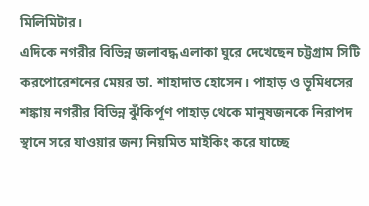মিলিমিটার।
এদিকে নগরীর বিভিন্ন জলাবদ্ধ এলাকা ঘুরে দেখেছেন চট্টগ্রাম সিটি করপোরেশনের মেয়র ডা. শাহাদাত হোসেন। পাহাড় ও ভূমিধসের শঙ্কায় নগরীর বিভিন্ন ঝুঁকির্পূণ পাহাড় থেকে মানুষজনকে নিরাপদ স্থানে সরে যাওয়ার জন্য নিয়মিত মাইকিং করে যাচ্ছে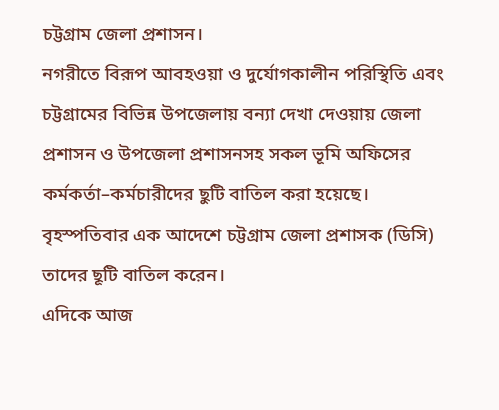চট্টগ্রাম জেলা প্রশাসন।
নগরীতে বিরূপ আবহওয়া ও দুর্যোগকালীন পরিস্থিতি এবং চট্টগ্রামের বিভিন্ন উপজেলায় বন্যা দেখা দেওয়ায় জেলা প্রশাসন ও উপজেলা প্রশাসনসহ সকল ভূমি অফিসের কর্মকর্তা–কর্মচারীদের ছুটি বাতিল করা হয়েছে। বৃহস্পতিবার এক আদেশে চট্টগ্রাম জেলা প্রশাসক (ডিসি) তাদের ছূটি বাতিল করেন।
এদিকে আজ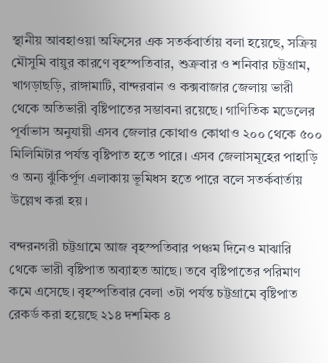স্থানীয় আবহাওয়া অফিসের এক সতর্কবার্তায় বলা হয়েছে, সক্রিয় মৌসুমি বায়ুর কারণে বৃহস্পতিবার, শুক্রবার ও শনিবার চট্টগ্রাম, খাগড়াছড়ি, রাঙ্গামাটি, বান্দরবান ও কক্সবাজার জেলায় ভারী থেকে অতিভারী বৃষ্টিপাতের সম্ভাবনা রয়েছে। গাণিতিক মডেলের পূর্বাভাস অনুযায়ী এসব জেলার কোথাও কোথাও ২০০ থেকে ৫০০ মিলিমিটার পর্যন্ত বৃষ্টিপাত হতে পারে। এসব জেলাসমূহের পাহাড়ি ও অন্য ঝুঁকির্পূণ এলাকায় ভূমিধস হতে পারে বলে সতর্কবার্তায় উল্লেখ করা হয়।

বন্দরনগরী চট্টগ্রামে আজ বৃহস্পতিবার পঞ্চম দিনেও মাঝারি থেকে ভারী বৃষ্টিপাত অব্যাহত আছে। তবে বৃষ্টিপাতের পরিমাণ কমে এসেছে। বৃহস্পতিবার বেলা ৩টা পর্যন্ত চট্টগ্রামে বৃষ্টিপাত রেকর্ড করা হয়েছে ২১৪ দশমিক ৪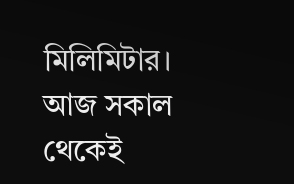মিলিমিটার।
আজ সকাল থেকেই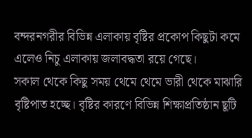বন্দরনগরীর বিভিন্ন এলাকায় বৃষ্টির প্রকোপ কিছুটা কমে এলেও নিচু এলাকায় জলাবদ্ধতা রয়ে গেছে।
সকাল থেকে কিছু সময় থেমে থেমে ভারী থেকে মাঝারি বৃষ্টিপাত হচ্ছে। বৃষ্টির কারণে বিভিন্ন শিক্ষাপ্রতিষ্ঠান ছূটি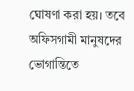ঘোষণা করা হয়। তবে অফিসগামী মানুষদের ভোগান্তিতে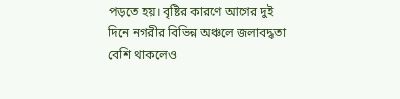পড়তে হয়। বৃষ্টির কারণে আগের দুই দিনে নগরীর বিভিন্ন অঞ্চলে জলাবদ্ধতা বেশি থাকলেও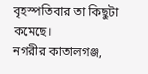বৃহস্পতিবার তা কিছুটা কমেছে।
নগরীর কাতালগঞ্জ,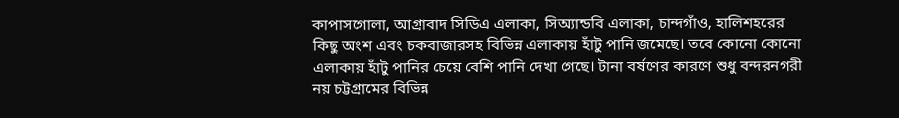কাপাসগোলা, আগ্রাবাদ সিডিএ এলাকা, সিঅ্যান্ডবি এলাকা, চান্দগাঁও, হালিশহরের কিছু অংশ এবং চকবাজারসহ বিভিন্ন এলাকায় হাঁটু পানি জমেছে। তবে কোনো কোনো এলাকায় হাঁটু পানির চেয়ে বেশি পানি দেখা গেছে। টানা বর্ষণের কারণে শুধু বন্দরনগরী নয় চট্টগ্রামের বিভিন্ন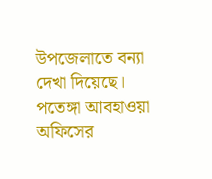উপজেলাতে বন্যা দেখা দিয়েছে।
পতেঙ্গা আবহাওয়া অফিসের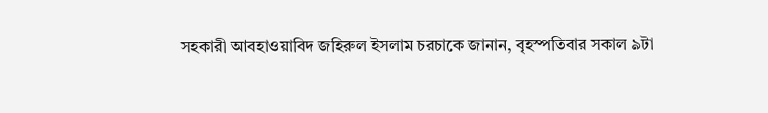সহকারী আবহাওয়াবিদ জহিরুল ইসলাম চরচাকে জানান, বৃহস্পতিবার সকাল ৯টা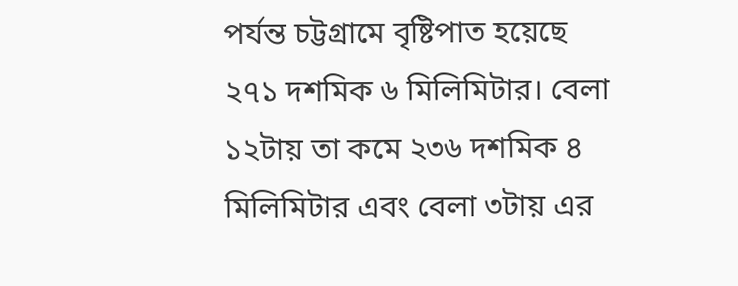পর্যন্ত চট্টগ্রামে বৃষ্টিপাত হয়েছে ২৭১ দশমিক ৬ মিলিমিটার। বেলা ১২টায় তা কমে ২৩৬ দশমিক ৪ মিলিমিটার এবং বেলা ৩টায় এর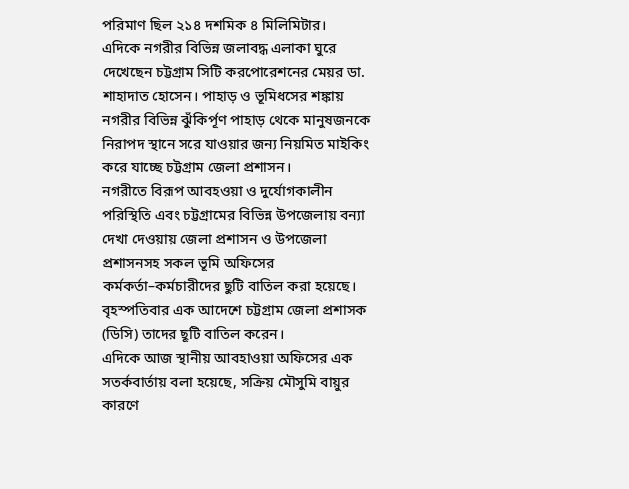পরিমাণ ছিল ২১৪ দশমিক ৪ মিলিমিটার।
এদিকে নগরীর বিভিন্ন জলাবদ্ধ এলাকা ঘুরে দেখেছেন চট্টগ্রাম সিটি করপোরেশনের মেয়র ডা. শাহাদাত হোসেন। পাহাড় ও ভূমিধসের শঙ্কায় নগরীর বিভিন্ন ঝুঁকির্পূণ পাহাড় থেকে মানুষজনকে নিরাপদ স্থানে সরে যাওয়ার জন্য নিয়মিত মাইকিং করে যাচ্ছে চট্টগ্রাম জেলা প্রশাসন।
নগরীতে বিরূপ আবহওয়া ও দুর্যোগকালীন পরিস্থিতি এবং চট্টগ্রামের বিভিন্ন উপজেলায় বন্যা দেখা দেওয়ায় জেলা প্রশাসন ও উপজেলা প্রশাসনসহ সকল ভূমি অফিসের কর্মকর্তা–কর্মচারীদের ছুটি বাতিল করা হয়েছে। বৃহস্পতিবার এক আদেশে চট্টগ্রাম জেলা প্রশাসক (ডিসি) তাদের ছূটি বাতিল করেন।
এদিকে আজ স্থানীয় আবহাওয়া অফিসের এক সতর্কবার্তায় বলা হয়েছে, সক্রিয় মৌসুমি বায়ুর কারণে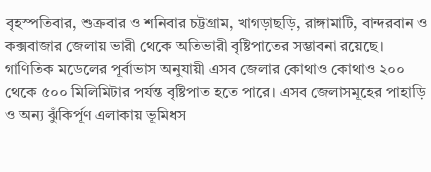বৃহস্পতিবার, শুক্রবার ও শনিবার চট্টগ্রাম, খাগড়াছড়ি, রাঙ্গামাটি, বান্দরবান ও কক্সবাজার জেলায় ভারী থেকে অতিভারী বৃষ্টিপাতের সম্ভাবনা রয়েছে। গাণিতিক মডেলের পূর্বাভাস অনুযায়ী এসব জেলার কোথাও কোথাও ২০০ থেকে ৫০০ মিলিমিটার পর্যন্ত বৃষ্টিপাত হতে পারে। এসব জেলাসমূহের পাহাড়ি ও অন্য ঝুঁকির্পূণ এলাকায় ভূমিধস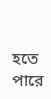হতে পারে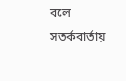বলে সতর্কবার্তায়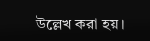উল্লেখ করা হয়।